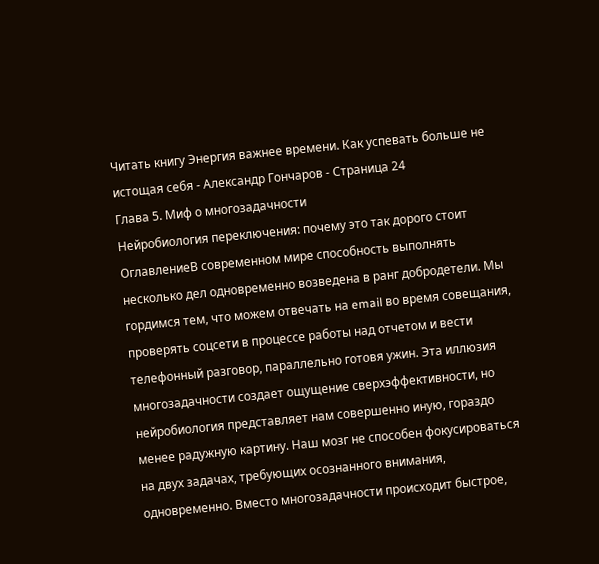Читать книгу Энергия важнее времени. Как успевать больше не истощая себя - Александр Гончаров - Страница 24
Глава 5. Миф о многозадачности
Нейробиология переключения: почему это так дорого стоит
ОглавлениеВ современном мире способность выполнять несколько дел одновременно возведена в ранг добродетели. Мы гордимся тем, что можем отвечать на email во время совещания, проверять соцсети в процессе работы над отчетом и вести телефонный разговор, параллельно готовя ужин. Эта иллюзия многозадачности создает ощущение сверхэффективности, но нейробиология представляет нам совершенно иную, гораздо менее радужную картину. Наш мозг не способен фокусироваться на двух задачах, требующих осознанного внимания, одновременно. Вместо многозадачности происходит быстрое,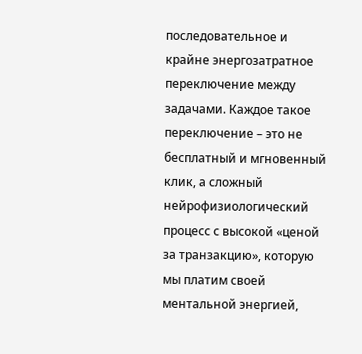последовательное и крайне энергозатратное переключение между задачами. Каждое такое переключение – это не бесплатный и мгновенный клик, а сложный нейрофизиологический процесс с высокой «ценой за транзакцию», которую мы платим своей ментальной энергией,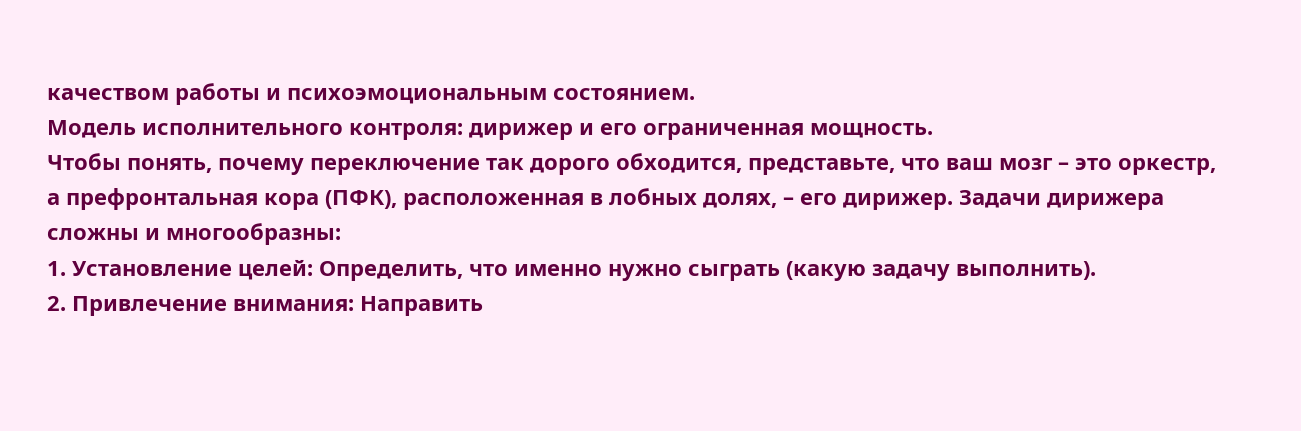качеством работы и психоэмоциональным состоянием.
Модель исполнительного контроля: дирижер и его ограниченная мощность.
Чтобы понять, почему переключение так дорого обходится, представьте, что ваш мозг – это оркестр, а префронтальная кора (ПФК), расположенная в лобных долях, – его дирижер. Задачи дирижера сложны и многообразны:
1. Установление целей: Определить, что именно нужно сыграть (какую задачу выполнить).
2. Привлечение внимания: Направить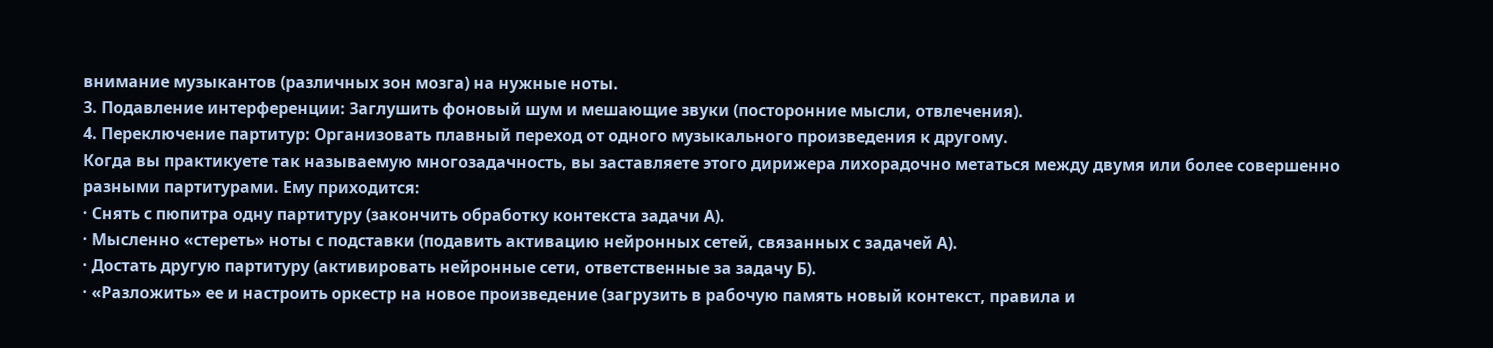внимание музыкантов (различных зон мозга) на нужные ноты.
3. Подавление интерференции: Заглушить фоновый шум и мешающие звуки (посторонние мысли, отвлечения).
4. Переключение партитур: Организовать плавный переход от одного музыкального произведения к другому.
Когда вы практикуете так называемую многозадачность, вы заставляете этого дирижера лихорадочно метаться между двумя или более совершенно разными партитурами. Ему приходится:
· Снять с пюпитра одну партитуру (закончить обработку контекста задачи А).
· Мысленно «стереть» ноты с подставки (подавить активацию нейронных сетей, связанных с задачей А).
· Достать другую партитуру (активировать нейронные сети, ответственные за задачу Б).
· «Разложить» ее и настроить оркестр на новое произведение (загрузить в рабочую память новый контекст, правила и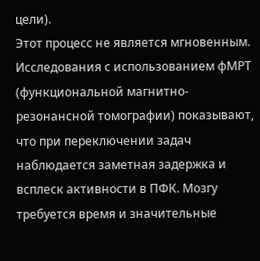цели).
Этот процесс не является мгновенным. Исследования с использованием фМРТ (функциональной магнитно-резонансной томографии) показывают, что при переключении задач наблюдается заметная задержка и всплеск активности в ПФК. Мозгу требуется время и значительные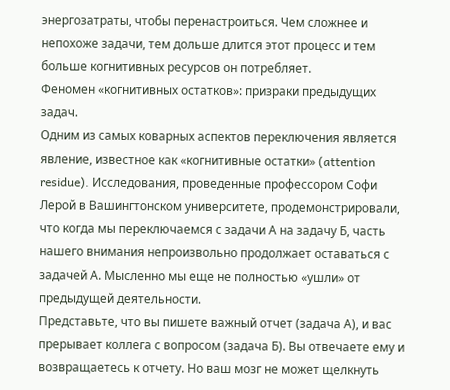энергозатраты, чтобы перенастроиться. Чем сложнее и непохоже задачи, тем дольше длится этот процесс и тем больше когнитивных ресурсов он потребляет.
Феномен «когнитивных остатков»: призраки предыдущих задач.
Одним из самых коварных аспектов переключения является явление, известное как «когнитивные остатки» (attention residue). Исследования, проведенные профессором Софи Лерой в Вашингтонском университете, продемонстрировали, что когда мы переключаемся с задачи А на задачу Б, часть нашего внимания непроизвольно продолжает оставаться с задачей А. Мысленно мы еще не полностью «ушли» от предыдущей деятельности.
Представьте, что вы пишете важный отчет (задача А), и вас прерывает коллега с вопросом (задача Б). Вы отвечаете ему и возвращаетесь к отчету. Но ваш мозг не может щелкнуть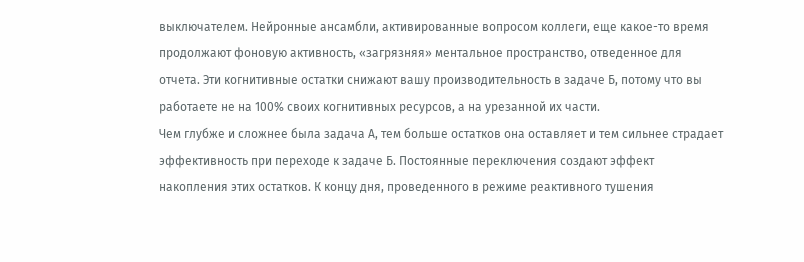выключателем. Нейронные ансамбли, активированные вопросом коллеги, еще какое-то время продолжают фоновую активность, «загрязняя» ментальное пространство, отведенное для отчета. Эти когнитивные остатки снижают вашу производительность в задаче Б, потому что вы работаете не на 100% своих когнитивных ресурсов, а на урезанной их части.
Чем глубже и сложнее была задача А, тем больше остатков она оставляет и тем сильнее страдает эффективность при переходе к задаче Б. Постоянные переключения создают эффект накопления этих остатков. К концу дня, проведенного в режиме реактивного тушения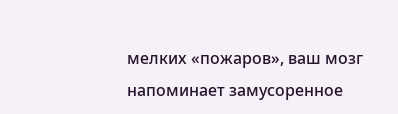мелких «пожаров», ваш мозг напоминает замусоренное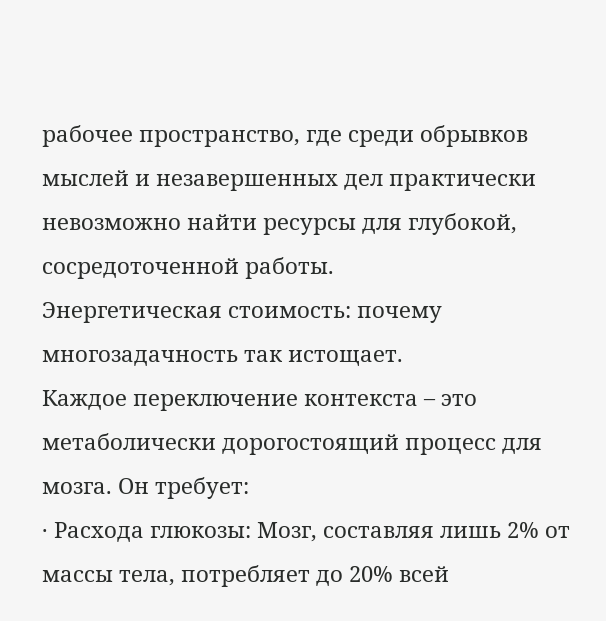рабочее пространство, где среди обрывков мыслей и незавершенных дел практически невозможно найти ресурсы для глубокой, сосредоточенной работы.
Энергетическая стоимость: почему многозадачность так истощает.
Каждое переключение контекста – это метаболически дорогостоящий процесс для мозга. Он требует:
· Расхода глюкозы: Мозг, составляя лишь 2% от массы тела, потребляет до 20% всей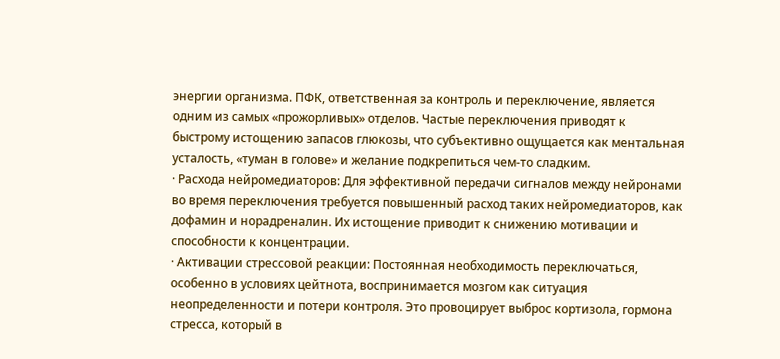энергии организма. ПФК, ответственная за контроль и переключение, является одним из самых «прожорливых» отделов. Частые переключения приводят к быстрому истощению запасов глюкозы, что субъективно ощущается как ментальная усталость, «туман в голове» и желание подкрепиться чем-то сладким.
· Расхода нейромедиаторов: Для эффективной передачи сигналов между нейронами во время переключения требуется повышенный расход таких нейромедиаторов, как дофамин и норадреналин. Их истощение приводит к снижению мотивации и способности к концентрации.
· Активации стрессовой реакции: Постоянная необходимость переключаться, особенно в условиях цейтнота, воспринимается мозгом как ситуация неопределенности и потери контроля. Это провоцирует выброс кортизола, гормона стресса, который в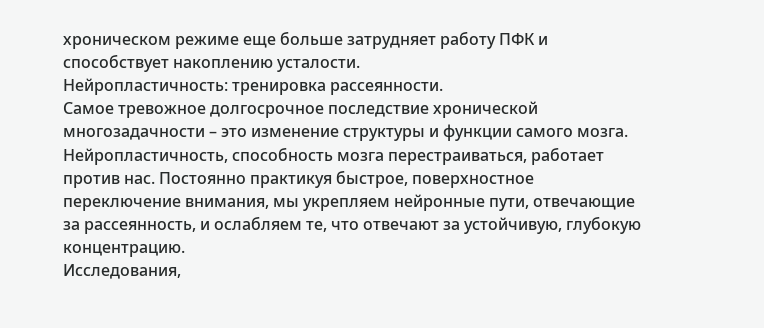хроническом режиме еще больше затрудняет работу ПФК и способствует накоплению усталости.
Нейропластичность: тренировка рассеянности.
Самое тревожное долгосрочное последствие хронической многозадачности – это изменение структуры и функции самого мозга. Нейропластичность, способность мозга перестраиваться, работает против нас. Постоянно практикуя быстрое, поверхностное переключение внимания, мы укрепляем нейронные пути, отвечающие за рассеянность, и ослабляем те, что отвечают за устойчивую, глубокую концентрацию.
Исследования,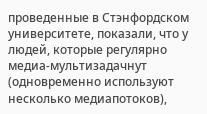проведенные в Стэнфордском университете, показали, что у людей, которые регулярно медиа-мультизадачнут (одновременно используют несколько медиапотоков),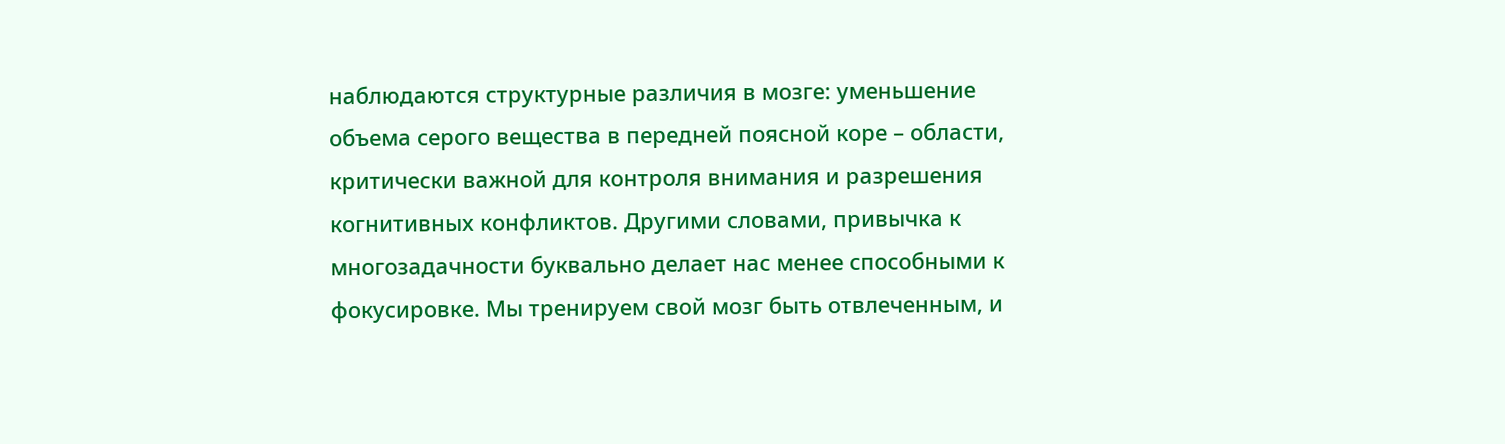наблюдаются структурные различия в мозге: уменьшение объема серого вещества в передней поясной коре – области, критически важной для контроля внимания и разрешения когнитивных конфликтов. Другими словами, привычка к многозадачности буквально делает нас менее способными к фокусировке. Мы тренируем свой мозг быть отвлеченным, и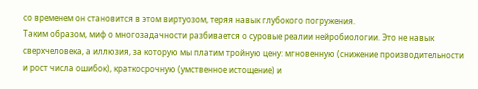со временем он становится в этом виртуозом, теряя навык глубокого погружения.
Таким образом, миф о многозадачности разбивается о суровые реалии нейробиологии. Это не навык сверхчеловека, а иллюзия, за которую мы платим тройную цену: мгновенную (снижение производительности и рост числа ошибок), краткосрочную (умственное истощение) и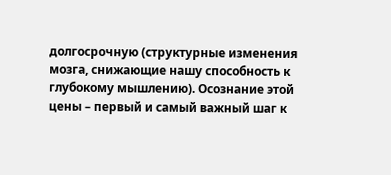долгосрочную (структурные изменения мозга, снижающие нашу способность к глубокому мышлению). Осознание этой цены – первый и самый важный шаг к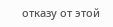отказу от этой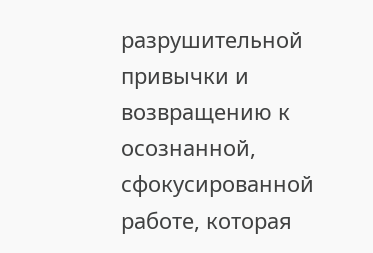разрушительной привычки и возвращению к осознанной, сфокусированной работе, которая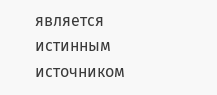является истинным источником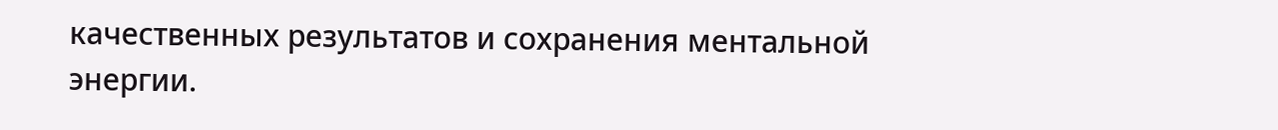качественных результатов и сохранения ментальной энергии.